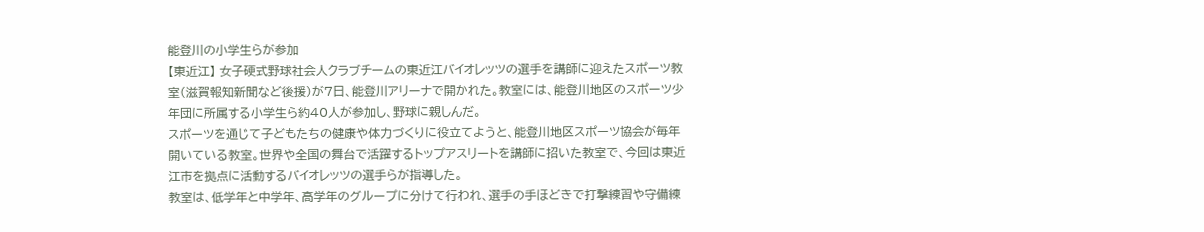能登川の小学生らが参加
【東近江】 女子硬式野球社会人クラブチームの東近江バイオレッツの選手を講師に迎えたスポーツ教室(滋賀報知新聞など後援)が7日、能登川アリーナで開かれた。教室には、能登川地区のスポーツ少年団に所属する小学生ら約40人が参加し、野球に親しんだ。
スポーツを通じて子どもたちの健康や体力づくりに役立てようと、能登川地区スポーツ協会が毎年開いている教室。世界や全国の舞台で活躍するトップアスリートを講師に招いた教室で、今回は東近江市を拠点に活動するバイオレッツの選手らが指導した。
教室は、低学年と中学年、高学年のグループに分けて行われ、選手の手ほどきで打撃練習や守備練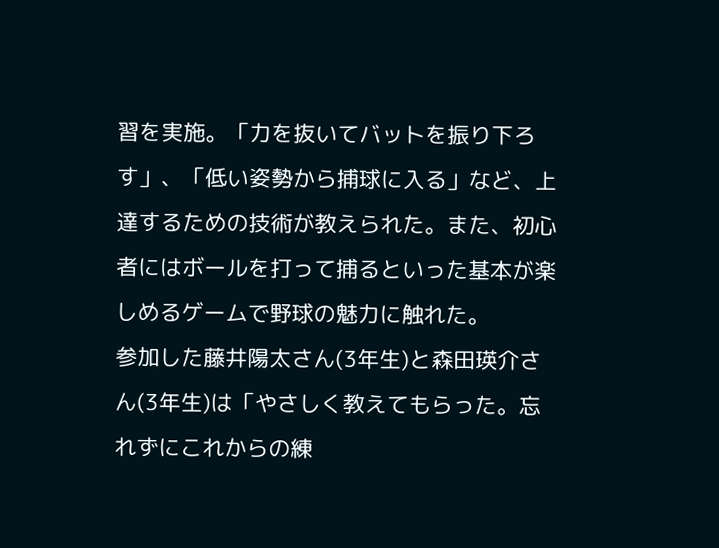習を実施。「力を抜いてバットを振り下ろす」、「低い姿勢から捕球に入る」など、上達するための技術が教えられた。また、初心者にはボールを打って捕るといった基本が楽しめるゲームで野球の魅力に触れた。
参加した藤井陽太さん(3年生)と森田瑛介さん(3年生)は「やさしく教えてもらった。忘れずにこれからの練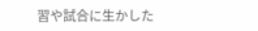習や試合に生かした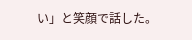い」と笑顔で話した。